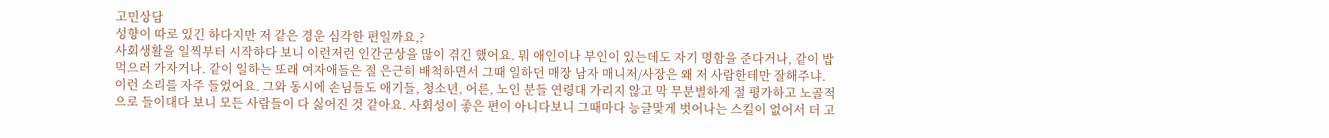고민상담
성향이 따로 있긴 하다지만 저 같은 경운 심각한 편일까요,?
사회생활을 일찍부터 시작하다 보니 이런저런 인간군상을 많이 겪긴 했어요. 뭐 애인이나 부인이 있는데도 자기 명함을 준다거나, 같이 밥 먹으러 가자거나. 같이 일하는 또래 여자애들은 절 은근히 배척하면서 그때 일하던 매장 남자 매니저/사장은 왜 저 사람한테만 잘해주냐. 이런 소리를 자주 들었어요. 그와 동시에 손님들도 애기들, 청소년, 어른, 노인 분들 연령대 가리지 않고 막 무분별하게 절 평가하고 노골적으로 들이대다 보니 모든 사람들이 다 싫어진 것 같아요. 사회성이 좋은 편이 아니다보니 그때마다 능글맞게 벗어나는 스킬이 없어서 더 고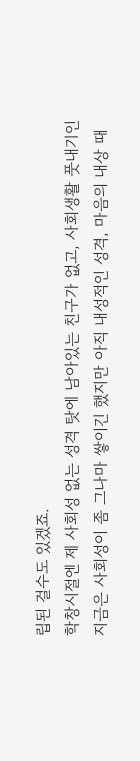립된 걸수도 있겠죠.
학창시절엔 제 사회성 없는 성격 탓에 남아있는 친구가 없고, 사회생활 풋내기인 지금은 사회성이 좀 그나마 쌓이긴 했지만 아직 내성적인 성격, 마음의 내상 때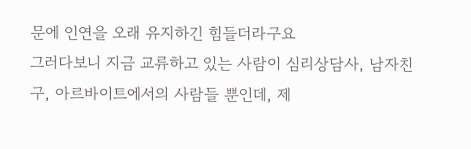문에 인연을 오래 유지하긴 힘들더라구요
그러다보니 지금 교류하고 있는 사람이 심리상담사, 남자친구, 아르바이트에서의 사람들 뿐인데, 제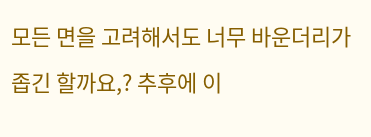모든 면을 고려해서도 너무 바운더리가 좁긴 할까요,? 추후에 이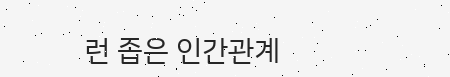런 좁은 인간관계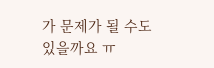가 문제가 될 수도 있을까요 ㅠ